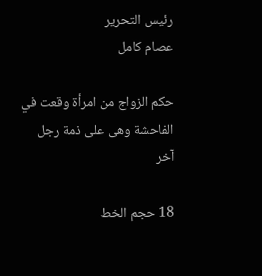رئيس التحرير
عصام كامل

حكم الزواج من امرأة وقعت في الفاحشة وهى على ذمة رجل آخر

18 حجم الخط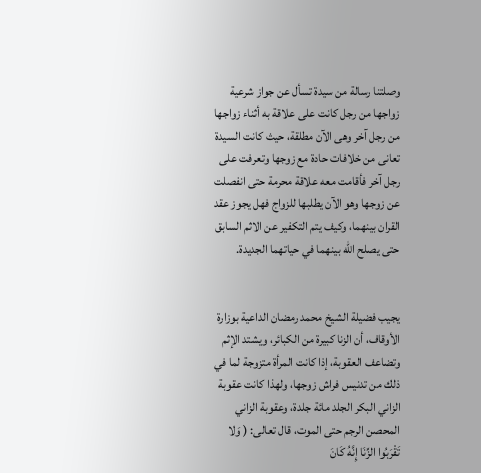وصلتنا رسالة من سيدة تسأل عن جواز شرعية زواجها من رجل كانت على علاقة به أثناء زواجها من رجل آخر وهى الآن مطلقة، حيث كانت السيدة تعانى من خلافات حادة مع زوجها وتعرفت على رجل آخر فأقامت معه علاقة محرمة حتى انفصلت عن زوجها وهو الآن يطلبها للزواج فهل يجوز عقد القران بينهما، وكيف يتم التكفير عن الاثم السابق حتى يصلح الله بينهما في حياتهما الجديدة.


يجيب فضيلة الشيخ محمد رمضان الداعية بوزارة الأوقاف، أن الزنا كبيرة من الكبائر، ويشتد الإثم وتضاعف العقوبة، إذا كانت المرأة متزوجة لما في ذلك من تدنيس فراش زوجها، ولهذا كانت عقوبة الزاني البكر الجلد مائة جلدة، وعقوبة الزاني المحصن الرجم حتى الموت، قال تعالى: ( وَلا تَقْرَبُوا الزِّنَا إِنَّهُ كَانَ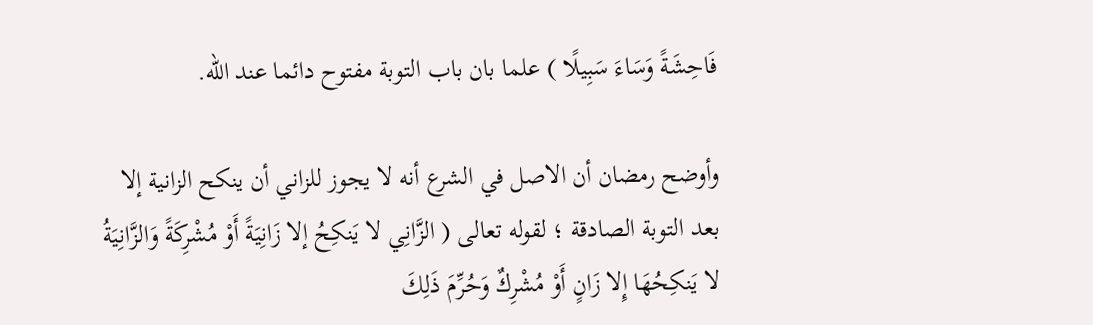فَاحِشَةً وَسَاءَ سَبِيلًا ) علما بان باب التوبة مفتوح دائما عند الله.

وأوضح رمضان أن الاصل في الشرع أنه لا يجوز للزاني أن ينكح الزانية إلا بعد التوبة الصادقة ؛ لقوله تعالى ( الزَّانِي لا يَنكِحُ إلا زَانِيَةً أَوْ مُشْرِكَةً وَالزَّانِيَةُ لا يَنكِحُهَا إِلا زَانٍ أَوْ مُشْرِكٌ وَحُرِّمَ ذَلِكَ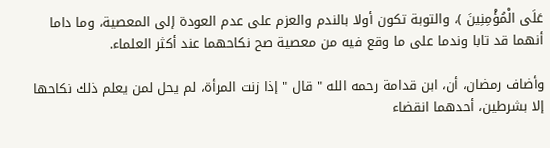عَلَى الْمُؤْمِنِينَ )، والتوبة تكون أولا بالندم والعزم على عدم العودة إلى المعصية، وما داما أنهما قد تابا وندما على ما وقع فيه من معصية صح نكاحهما عند أكثر العلماء.

وأضاف رمضان، أن، ابن قدامة رحمه الله " قال " إذا زنت المرأة، لم يحل لمن يعلم ذلك نكاحها إلا بشرطين، أحدهما انقضاء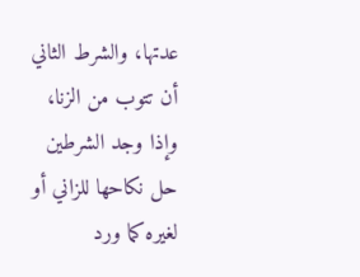عدتها، والشرط الثاني أن تتوب من الزنا، وإذا وجد الشرطين حل نكاحها للزاني أو لغيره كما ورد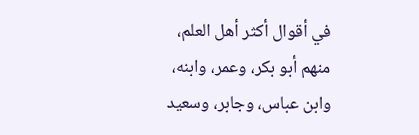في أقوال أكثر أهل العلم، منهم أبو بكر، وعمر، وابنه، وابن عباس، وجابر، وسعيد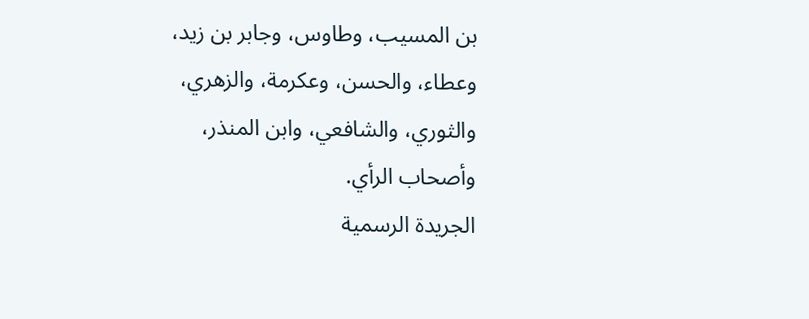بن المسيب، وطاوس، وجابر بن زيد، وعطاء، والحسن، وعكرمة، والزهري، والثوري، والشافعي، وابن المنذر، وأصحاب الرأي.
الجريدة الرسمية